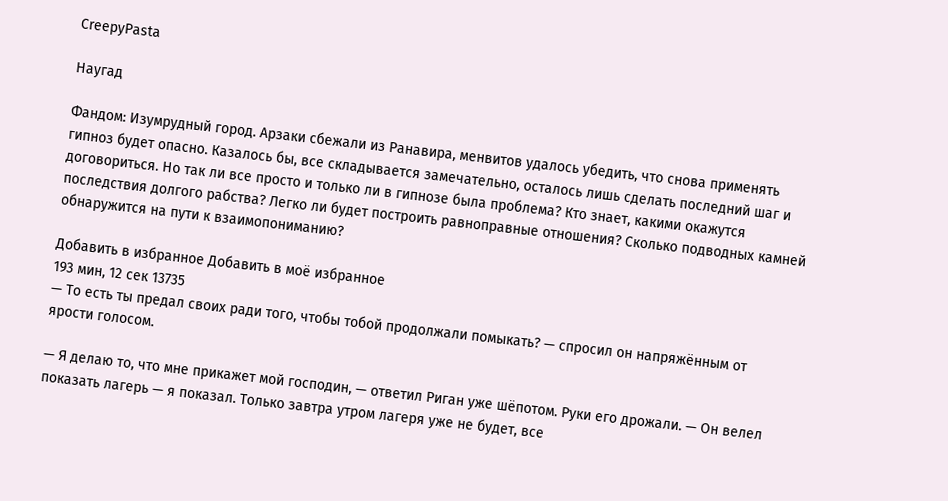CreepyPasta

Наугад

Фандом: Изумрудный город. Арзаки сбежали из Ранавира, менвитов удалось убедить, что снова применять гипноз будет опасно. Казалось бы, все складывается замечательно, осталось лишь сделать последний шаг и договориться. Но так ли все просто и только ли в гипнозе была проблема? Кто знает, какими окажутся последствия долгого рабства? Легко ли будет построить равноправные отношения? Сколько подводных камней обнаружится на пути к взаимопониманию?

Добавить в избранное Добавить в моё избранное
193 мин, 12 сек 13735
— То есть ты предал своих ради того, чтобы тобой продолжали помыкать? — спросил он напряжённым от ярости голосом.

— Я делаю то, что мне прикажет мой господин, — ответил Риган уже шёпотом. Руки его дрожали. — Он велел показать лагерь — я показал. Только завтра утром лагеря уже не будет, все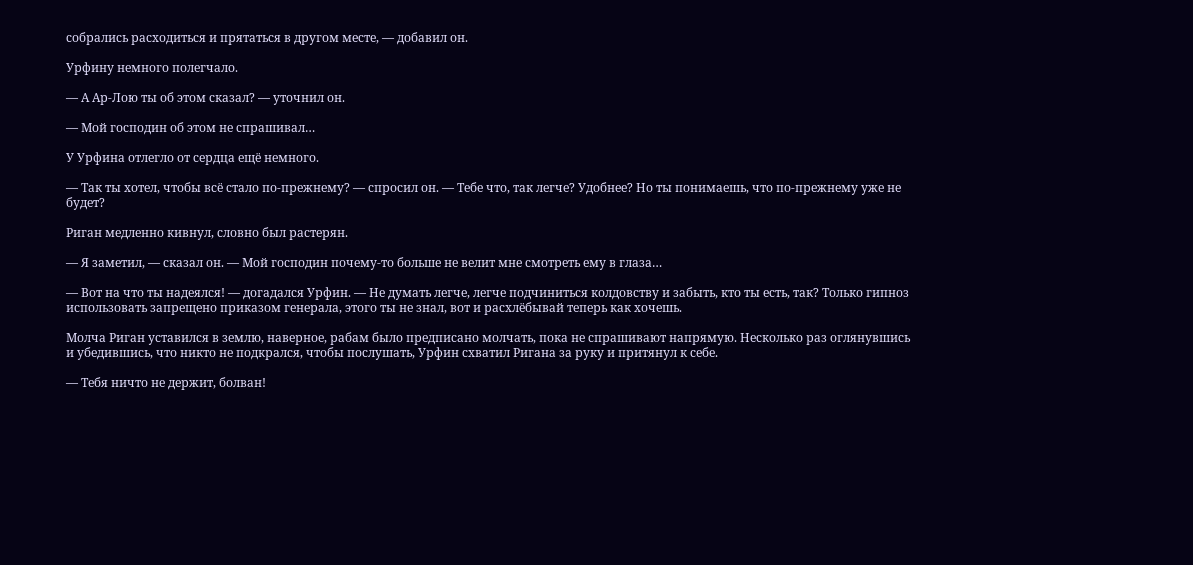собрались расходиться и прятаться в другом месте, — добавил он.

Урфину немного полегчало.

— А Ар-Лою ты об этом сказал? — уточнил он.

— Мой господин об этом не спрашивал…

У Урфина отлегло от сердца ещё немного.

— Так ты хотел, чтобы всё стало по-прежнему? — спросил он. — Тебе что, так легче? Удобнее? Но ты понимаешь, что по-прежнему уже не будет?

Риган медленно кивнул, словно был растерян.

— Я заметил, — сказал он. — Мой господин почему-то больше не велит мне смотреть ему в глаза…

— Вот на что ты надеялся! — догадался Урфин. — Не думать легче, легче подчиниться колдовству и забыть, кто ты есть, так? Только гипноз использовать запрещено приказом генерала, этого ты не знал, вот и расхлёбывай теперь как хочешь.

Молча Риган уставился в землю, наверное, рабам было предписано молчать, пока не спрашивают напрямую. Несколько раз оглянувшись и убедившись, что никто не подкрался, чтобы послушать, Урфин схватил Ригана за руку и притянул к себе.

— Тебя ничто не держит, болван!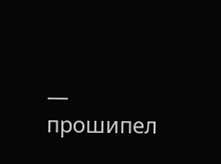— прошипел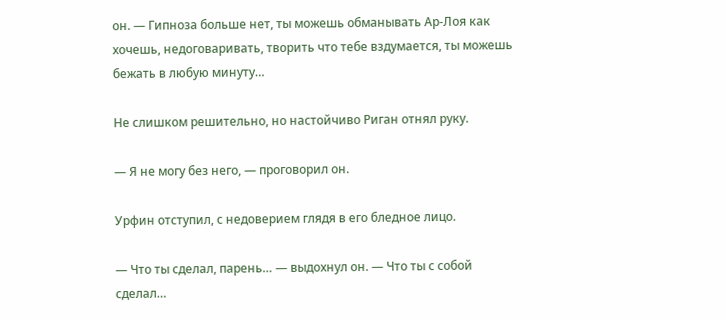он. — Гипноза больше нет, ты можешь обманывать Ар-Лоя как хочешь, недоговаривать, творить что тебе вздумается, ты можешь бежать в любую минуту…

Не слишком решительно, но настойчиво Риган отнял руку.

— Я не могу без него, — проговорил он.

Урфин отступил, с недоверием глядя в его бледное лицо.

— Что ты сделал, парень… — выдохнул он. — Что ты с собой сделал…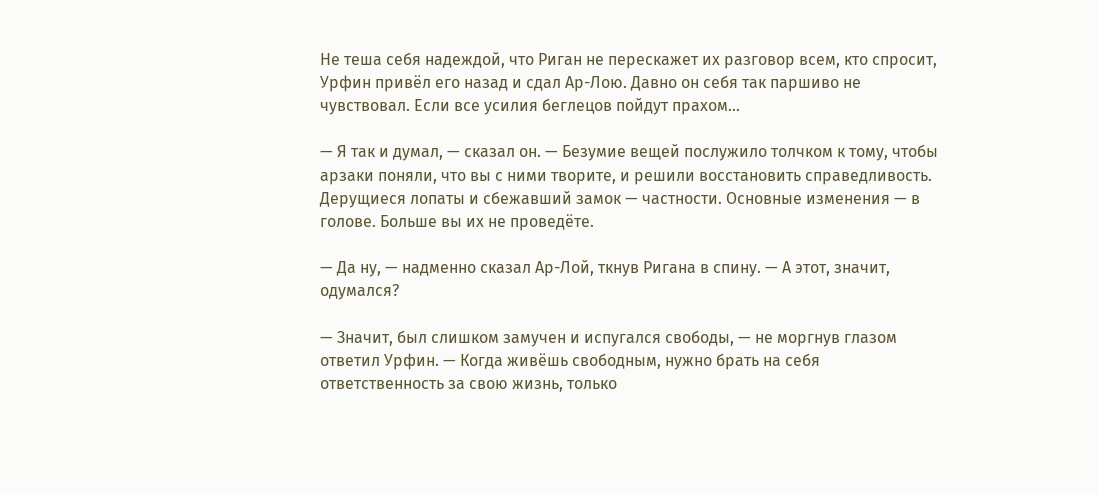Не теша себя надеждой, что Риган не перескажет их разговор всем, кто спросит, Урфин привёл его назад и сдал Ар-Лою. Давно он себя так паршиво не чувствовал. Если все усилия беглецов пойдут прахом…

— Я так и думал, — сказал он. — Безумие вещей послужило толчком к тому, чтобы арзаки поняли, что вы с ними творите, и решили восстановить справедливость. Дерущиеся лопаты и сбежавший замок — частности. Основные изменения — в голове. Больше вы их не проведёте.

— Да ну, — надменно сказал Ар-Лой, ткнув Ригана в спину. — А этот, значит, одумался?

— Значит, был слишком замучен и испугался свободы, — не моргнув глазом ответил Урфин. — Когда живёшь свободным, нужно брать на себя ответственность за свою жизнь, только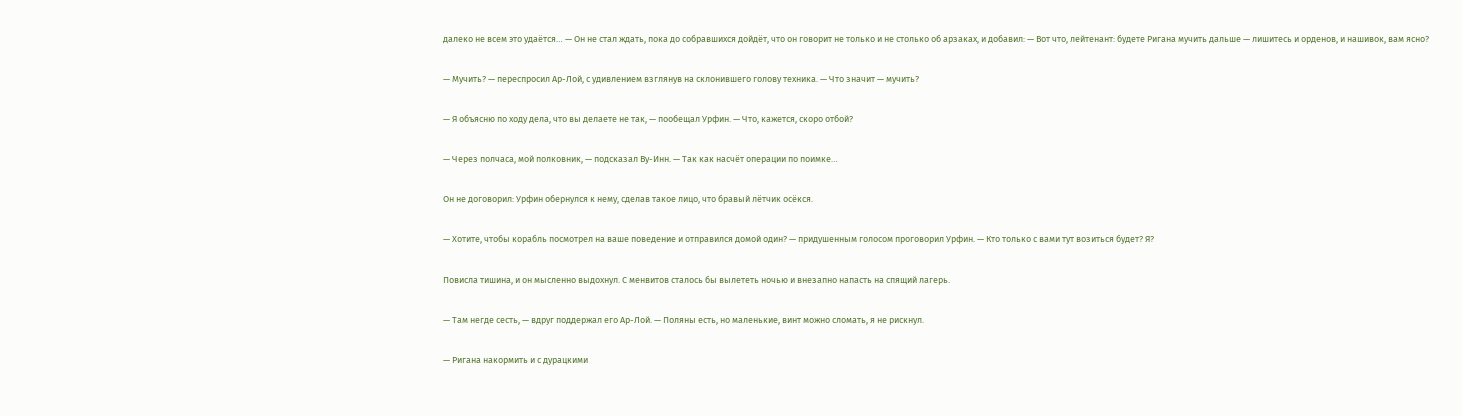далеко не всем это удаётся… — Он не стал ждать, пока до собравшихся дойдёт, что он говорит не только и не столько об арзаках, и добавил: — Вот что, лейтенант: будете Ригана мучить дальше — лишитесь и орденов, и нашивок, вам ясно?

— Мучить? — переспросил Ар-Лой, с удивлением взглянув на склонившего голову техника. — Что значит — мучить?

— Я объясню по ходу дела, что вы делаете не так, — пообещал Урфин. — Что, кажется, скоро отбой?

— Через полчаса, мой полковник, — подсказал Ву-Инн. — Так как насчёт операции по поимке…

Он не договорил: Урфин обернулся к нему, сделав такое лицо, что бравый лётчик осёкся.

— Хотите, чтобы корабль посмотрел на ваше поведение и отправился домой один? — придушенным голосом проговорил Урфин. — Кто только с вами тут возиться будет? Я?

Повисла тишина, и он мысленно выдохнул. С менвитов сталось бы вылететь ночью и внезапно напасть на спящий лагерь.

— Там негде сесть, — вдруг поддержал его Ар-Лой. — Поляны есть, но маленькие, винт можно сломать, я не рискнул.

— Ригана накормить и с дурацкими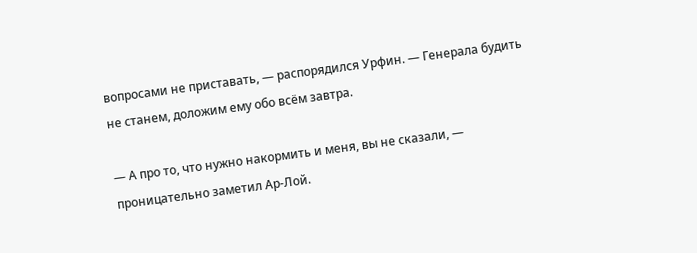вопросами не приставать, — распорядился Урфин. — Генерала будить не станем, доложим ему обо всём завтра.

— А про то, что нужно накормить и меня, вы не сказали, — проницательно заметил Ар-Лой.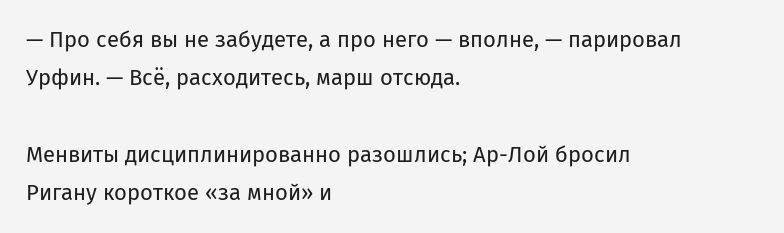— Про себя вы не забудете, а про него — вполне, — парировал Урфин. — Всё, расходитесь, марш отсюда.

Менвиты дисциплинированно разошлись; Ар-Лой бросил Ригану короткое «за мной» и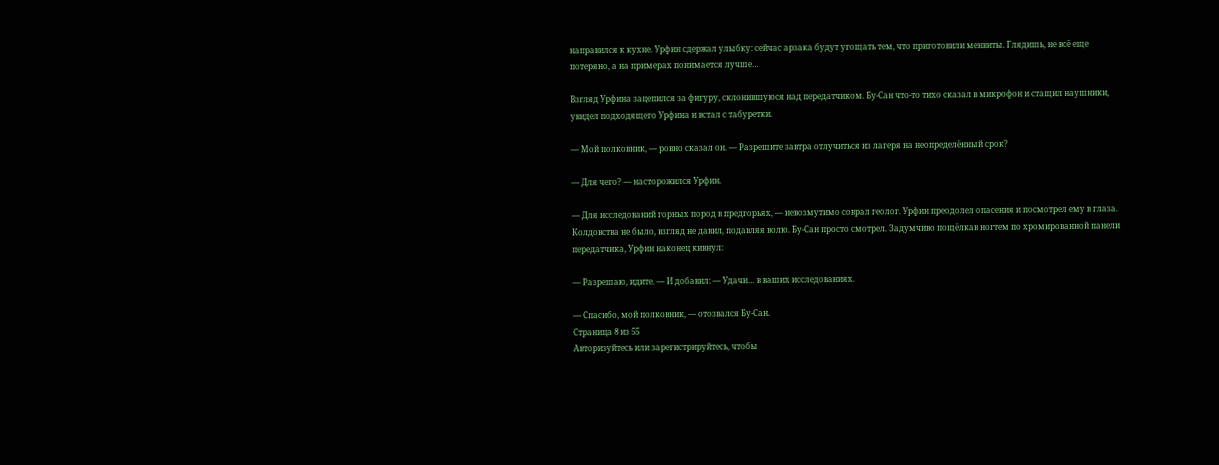направился к кухне. Урфин сдержал улыбку: сейчас арзака будут угощать тем, что приготовили менвиты. Глядишь, не всё еще потеряно, а на примерах понимается лучше…

Взгляд Урфина зацепился за фигуру, склонившуюся над передатчиком. Бу-Сан что-то тихо сказал в микрофон и стащил наушники, увидел подходящего Урфина и встал с табуретки.

— Мой полковник, — ровно сказал он. — Разрешите завтра отлучиться из лагеря на неопределённый срок?

— Для чего? — насторожился Урфин.

— Для исследований горных пород в предгорьях, — невозмутимо соврал геолог. Урфин преодолел опасения и посмотрел ему в глаза. Колдовства не было, взгляд не давил, подавляя волю. Бу-Сан просто смотрел. Задумчиво пощёлкав ногтем по хромированной панели передатчика, Урфин наконец кивнул:

— Разрешаю, идите. — И добавил: — Удачи… в ваших исследованиях.

— Спасибо, мой полковник, — отозвался Бу-Сан.
Страница 8 из 55
Авторизуйтесь или зарегистрируйтесь, чтобы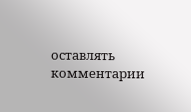оставлять комментарии